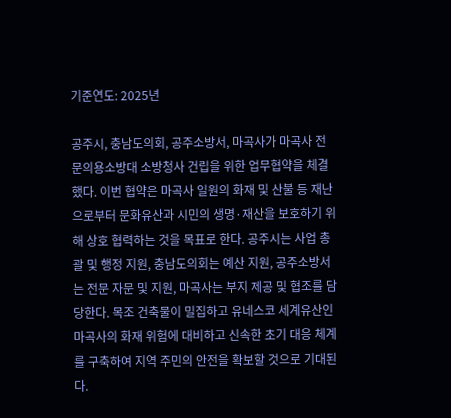기준연도: 2025년

공주시, 충남도의회, 공주소방서, 마곡사가 마곡사 전문의용소방대 소방청사 건립을 위한 업무협약을 체결했다. 이번 협약은 마곡사 일원의 화재 및 산불 등 재난으로부터 문화유산과 시민의 생명·재산을 보호하기 위해 상호 협력하는 것을 목표로 한다. 공주시는 사업 총괄 및 행정 지원, 충남도의회는 예산 지원, 공주소방서는 전문 자문 및 지원, 마곡사는 부지 제공 및 협조를 담당한다. 목조 건축물이 밀집하고 유네스코 세계유산인 마곡사의 화재 위험에 대비하고 신속한 초기 대응 체계를 구축하여 지역 주민의 안전을 확보할 것으로 기대된다.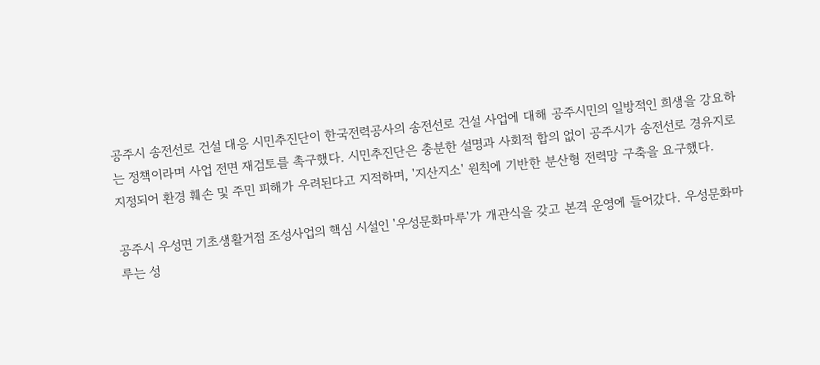공주시 송전선로 건설 대응 시민추진단이 한국전력공사의 송전선로 건설 사업에 대해 공주시민의 일방적인 희생을 강요하는 정책이라며 사업 전면 재검토를 촉구했다. 시민추진단은 충분한 설명과 사회적 합의 없이 공주시가 송전선로 경유지로 지정되어 환경 훼손 및 주민 피해가 우려된다고 지적하며, '지산지소' 원칙에 기반한 분산형 전력망 구축을 요구했다.

공주시 우성면 기초생활거점 조성사업의 핵심 시설인 '우성문화마루'가 개관식을 갖고 본격 운영에 들어갔다. 우성문화마루는 성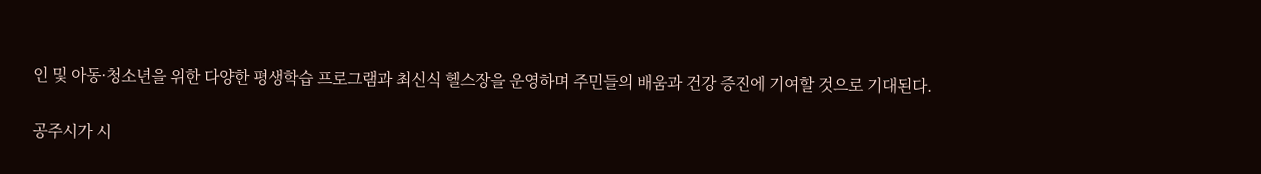인 및 아동·청소년을 위한 다양한 평생학습 프로그램과 최신식 헬스장을 운영하며 주민들의 배움과 건강 증진에 기여할 것으로 기대된다.

공주시가 시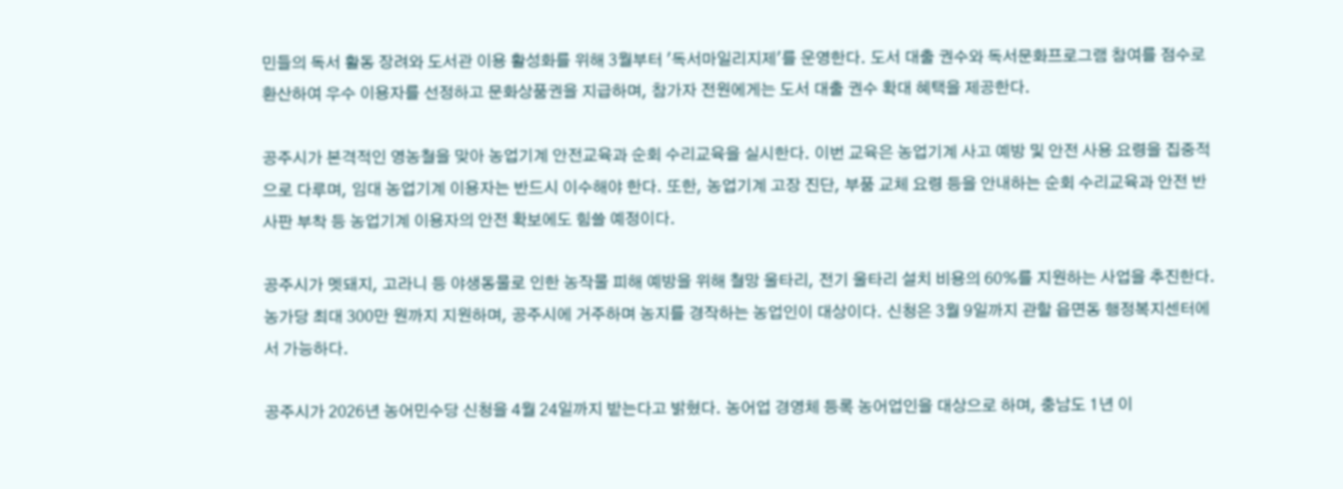민들의 독서 활동 장려와 도서관 이용 활성화를 위해 3월부터 '독서마일리지제'를 운영한다. 도서 대출 권수와 독서문화프로그램 참여를 점수로 환산하여 우수 이용자를 선정하고 문화상품권을 지급하며, 참가자 전원에게는 도서 대출 권수 확대 혜택을 제공한다.

공주시가 본격적인 영농철을 맞아 농업기계 안전교육과 순회 수리교육을 실시한다. 이번 교육은 농업기계 사고 예방 및 안전 사용 요령을 집중적으로 다루며, 임대 농업기계 이용자는 반드시 이수해야 한다. 또한, 농업기계 고장 진단, 부품 교체 요령 등을 안내하는 순회 수리교육과 안전 반사판 부착 등 농업기계 이용자의 안전 확보에도 힘쓸 예정이다.

공주시가 멧돼지, 고라니 등 야생동물로 인한 농작물 피해 예방을 위해 철망 울타리, 전기 울타리 설치 비용의 60%를 지원하는 사업을 추진한다. 농가당 최대 300만 원까지 지원하며, 공주시에 거주하며 농지를 경작하는 농업인이 대상이다. 신청은 3월 9일까지 관할 읍면동 행정복지센터에서 가능하다.

공주시가 2026년 농어민수당 신청을 4월 24일까지 받는다고 밝혔다. 농어업 경영체 등록 농어업인을 대상으로 하며, 충남도 1년 이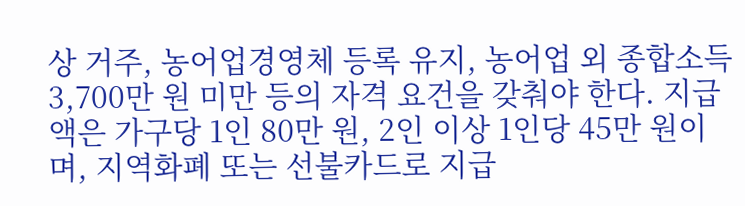상 거주, 농어업경영체 등록 유지, 농어업 외 종합소득 3,700만 원 미만 등의 자격 요건을 갖춰야 한다. 지급액은 가구당 1인 80만 원, 2인 이상 1인당 45만 원이며, 지역화폐 또는 선불카드로 지급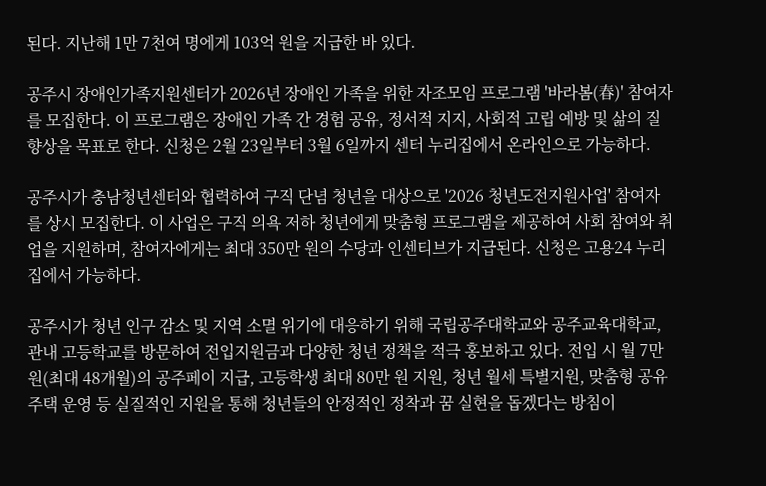된다. 지난해 1만 7천여 명에게 103억 원을 지급한 바 있다.

공주시 장애인가족지원센터가 2026년 장애인 가족을 위한 자조모임 프로그램 '바라봄(春)' 참여자를 모집한다. 이 프로그램은 장애인 가족 간 경험 공유, 정서적 지지, 사회적 고립 예방 및 삶의 질 향상을 목표로 한다. 신청은 2월 23일부터 3월 6일까지 센터 누리집에서 온라인으로 가능하다.

공주시가 충남청년센터와 협력하여 구직 단념 청년을 대상으로 '2026 청년도전지원사업' 참여자를 상시 모집한다. 이 사업은 구직 의욕 저하 청년에게 맞춤형 프로그램을 제공하여 사회 참여와 취업을 지원하며, 참여자에게는 최대 350만 원의 수당과 인센티브가 지급된다. 신청은 고용24 누리집에서 가능하다.

공주시가 청년 인구 감소 및 지역 소멸 위기에 대응하기 위해 국립공주대학교와 공주교육대학교, 관내 고등학교를 방문하여 전입지원금과 다양한 청년 정책을 적극 홍보하고 있다. 전입 시 월 7만 원(최대 48개월)의 공주페이 지급, 고등학생 최대 80만 원 지원, 청년 월세 특별지원, 맞춤형 공유주택 운영 등 실질적인 지원을 통해 청년들의 안정적인 정착과 꿈 실현을 돕겠다는 방침이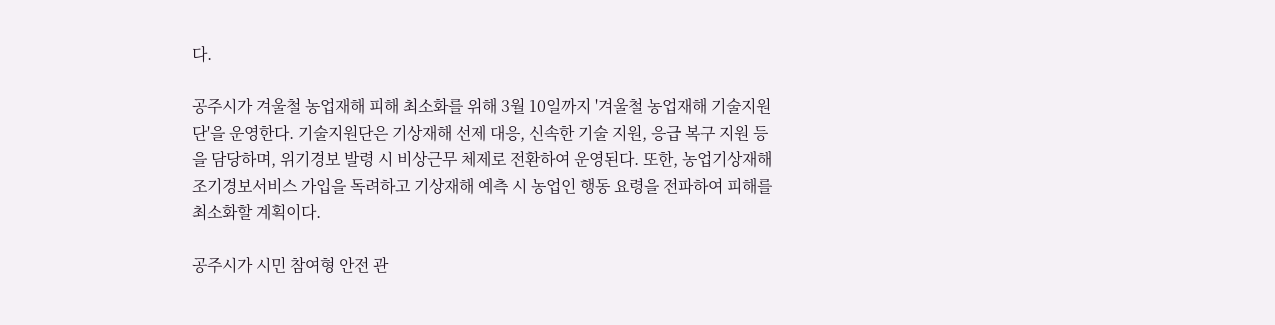다.

공주시가 겨울철 농업재해 피해 최소화를 위해 3월 10일까지 '겨울철 농업재해 기술지원단'을 운영한다. 기술지원단은 기상재해 선제 대응, 신속한 기술 지원, 응급 복구 지원 등을 담당하며, 위기경보 발령 시 비상근무 체제로 전환하여 운영된다. 또한, 농업기상재해 조기경보서비스 가입을 독려하고 기상재해 예측 시 농업인 행동 요령을 전파하여 피해를 최소화할 계획이다.

공주시가 시민 참여형 안전 관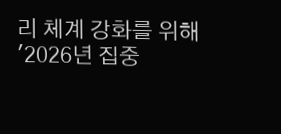리 체계 강화를 위해 '2026년 집중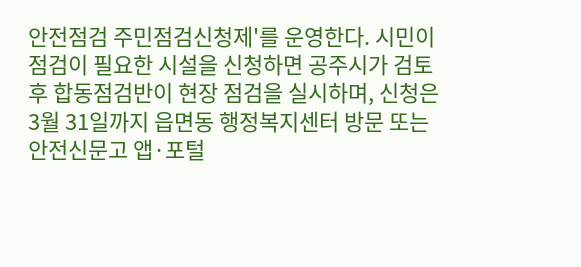안전점검 주민점검신청제'를 운영한다. 시민이 점검이 필요한 시설을 신청하면 공주시가 검토 후 합동점검반이 현장 점검을 실시하며, 신청은 3월 31일까지 읍면동 행정복지센터 방문 또는 안전신문고 앱·포털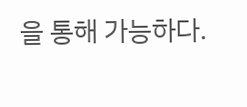을 통해 가능하다.